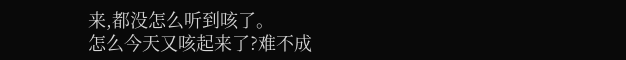来,都没怎么听到咳了。
怎么今天又咳起来了?难不成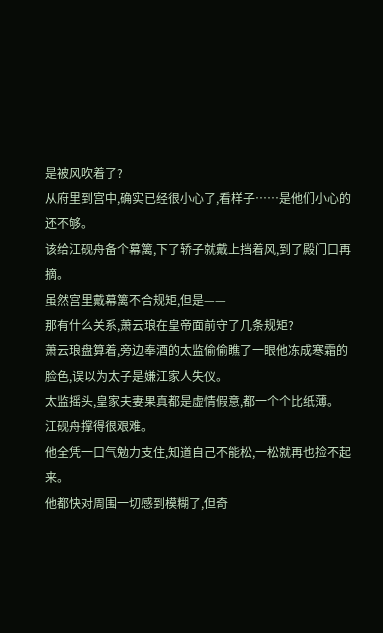是被风吹着了?
从府里到宫中,确实已经很小心了,看样子……是他们小心的还不够。
该给江砚舟备个幕篱,下了轿子就戴上挡着风,到了殿门口再摘。
虽然宫里戴幕篱不合规矩,但是——
那有什么关系,萧云琅在皇帝面前守了几条规矩?
萧云琅盘算着,旁边奉酒的太监偷偷瞧了一眼他冻成寒霜的脸色,误以为太子是嫌江家人失仪。
太监摇头,皇家夫妻果真都是虚情假意,都一个个比纸薄。
江砚舟撑得很艰难。
他全凭一口气勉力支住,知道自己不能松,一松就再也捡不起来。
他都快对周围一切感到模糊了,但奇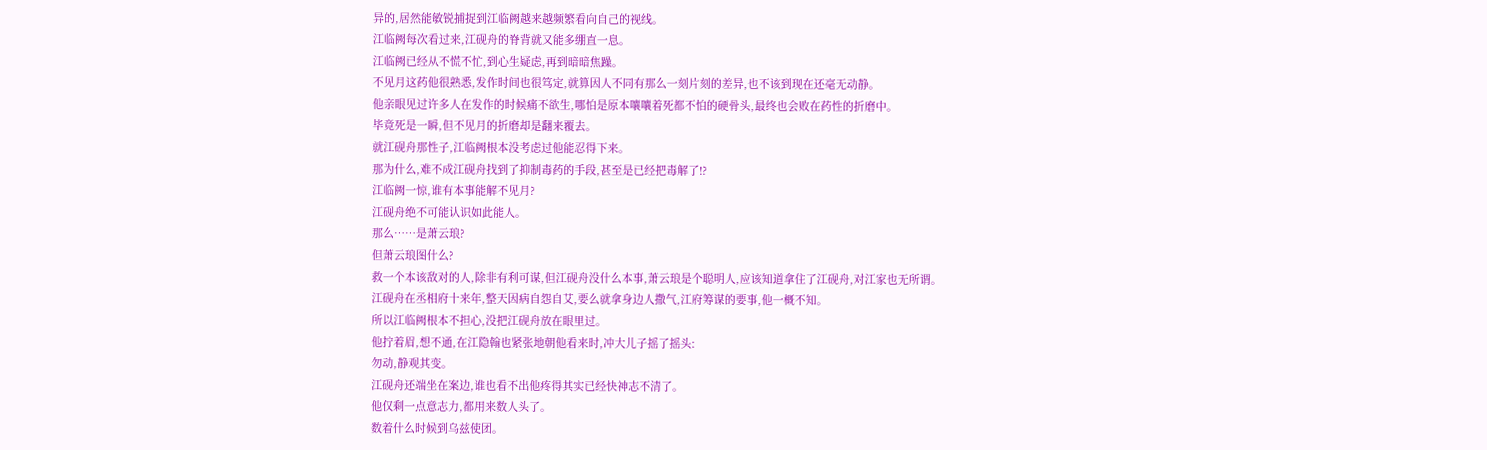异的,居然能敏锐捕捉到江临阙越来越频繁看向自己的视线。
江临阙每次看过来,江砚舟的脊背就又能多绷直一息。
江临阙已经从不慌不忙,到心生疑虑,再到暗暗焦躁。
不见月这药他很熟悉,发作时间也很笃定,就算因人不同有那么一刻片刻的差异,也不该到现在还毫无动静。
他亲眼见过许多人在发作的时候痛不欲生,哪怕是原本嚷嚷着死都不怕的硬骨头,最终也会败在药性的折磨中。
毕竟死是一瞬,但不见月的折磨却是翻来覆去。
就江砚舟那性子,江临阙根本没考虑过他能忍得下来。
那为什么,难不成江砚舟找到了抑制毒药的手段,甚至是已经把毒解了!?
江临阙一惊,谁有本事能解不见月?
江砚舟绝不可能认识如此能人。
那么……是萧云琅?
但萧云琅图什么?
救一个本该敌对的人,除非有利可谋,但江砚舟没什么本事,萧云琅是个聪明人,应该知道拿住了江砚舟,对江家也无所谓。
江砚舟在丞相府十来年,整天因病自怨自艾,要么就拿身边人撒气,江府筹谋的要事,他一概不知。
所以江临阙根本不担心,没把江砚舟放在眼里过。
他拧着眉,想不通,在江隐翰也紧张地朝他看来时,冲大儿子摇了摇头:
勿动,静观其变。
江砚舟还端坐在案边,谁也看不出他疼得其实已经快神志不清了。
他仅剩一点意志力,都用来数人头了。
数着什么时候到乌兹使团。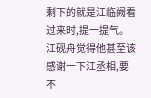剩下的就是江临阙看过来时,提一提气。
江砚舟觉得他甚至该感谢一下江丞相,要不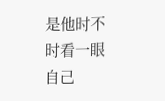是他时不时看一眼自己